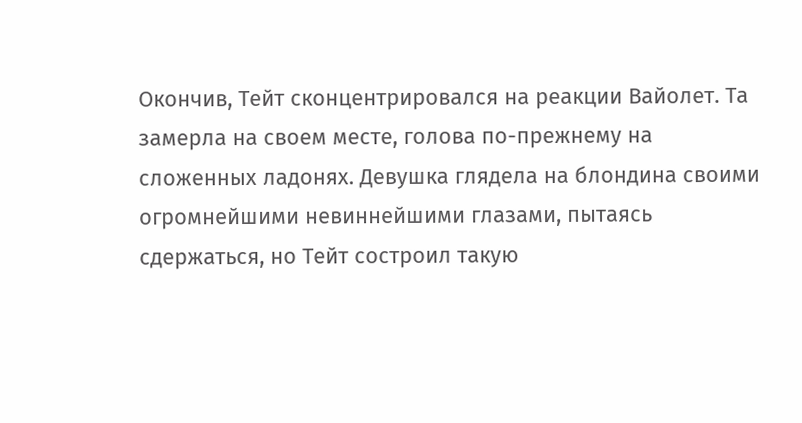Окончив, Тейт сконцентрировался на реакции Вайолет. Та замерла на своем месте, голова по-прежнему на сложенных ладонях. Девушка глядела на блондина своими огромнейшими невиннейшими глазами, пытаясь сдержаться, но Тейт состроил такую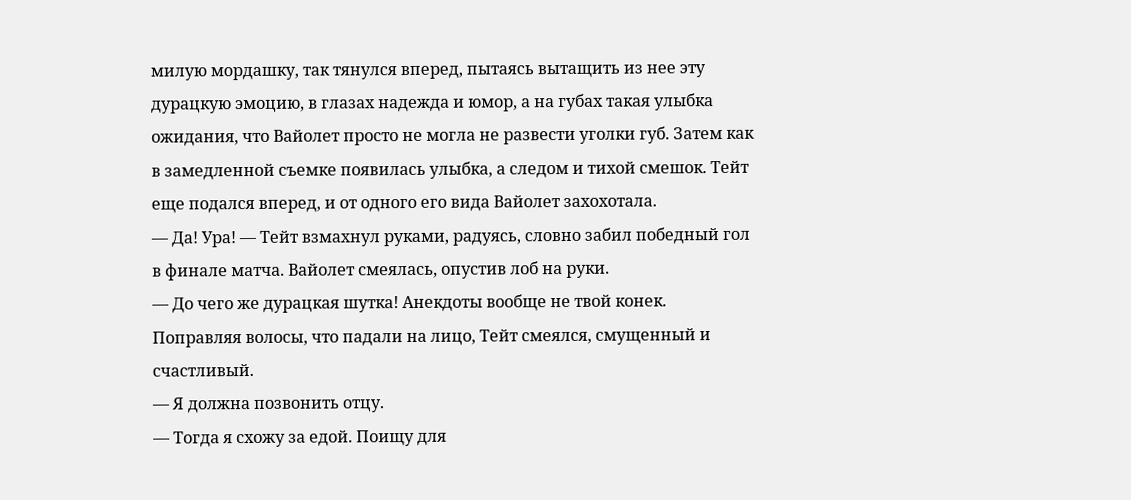милую мордашку, так тянулся вперед, пытаясь вытащить из нее эту дурацкую эмоцию, в глазах надежда и юмор, а на губах такая улыбка ожидания, что Вайолет просто не могла не развести уголки губ. Затем как в замедленной съемке появилась улыбка, а следом и тихой смешок. Тейт еще подался вперед, и от одного его вида Вайолет захохотала.
— Да! Ура! — Тейт взмахнул руками, радуясь, словно забил победный гол в финале матча. Вайолет смеялась, опустив лоб на руки.
— До чего же дурацкая шутка! Анекдоты вообще не твой конек.
Поправляя волосы, что падали на лицо, Тейт смеялся, смущенный и счастливый.
— Я должна позвонить отцу.
— Тогда я схожу за едой. Поищу для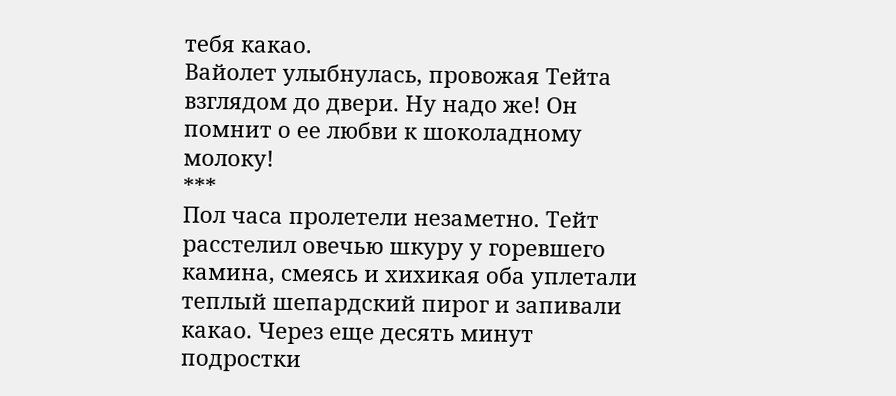тебя какао.
Вайолет улыбнулась, провожая Тейта взглядом до двери. Ну надо же! Он помнит о ее любви к шоколадному молоку!
***
Пол часа пролетели незаметно. Тейт расстелил овечью шкуру у горевшего камина, смеясь и хихикая оба уплетали теплый шепардский пирог и запивали какао. Через еще десять минут подростки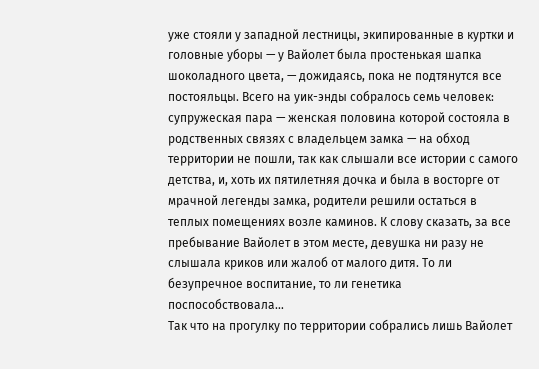уже стояли у западной лестницы, экипированные в куртки и головные уборы — у Вайолет была простенькая шапка шоколадного цвета, — дожидаясь, пока не подтянутся все постояльцы. Всего на уик-энды собралось семь человек: супружеская пара — женская половина которой состояла в родственных связях с владельцем замка — на обход территории не пошли, так как слышали все истории с самого детства, и, хоть их пятилетняя дочка и была в восторге от мрачной легенды замка, родители решили остаться в теплых помещениях возле каминов. К слову сказать, за все пребывание Вайолет в этом месте, девушка ни разу не слышала криков или жалоб от малого дитя. То ли безупречное воспитание, то ли генетика поспособствовала…
Так что на прогулку по территории собрались лишь Вайолет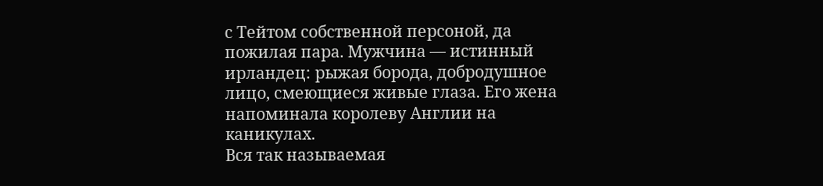с Тейтом собственной персоной, да пожилая пара. Мужчина — истинный ирландец: рыжая борода, добродушное лицо, смеющиеся живые глаза. Его жена напоминала королеву Англии на каникулах.
Вся так называемая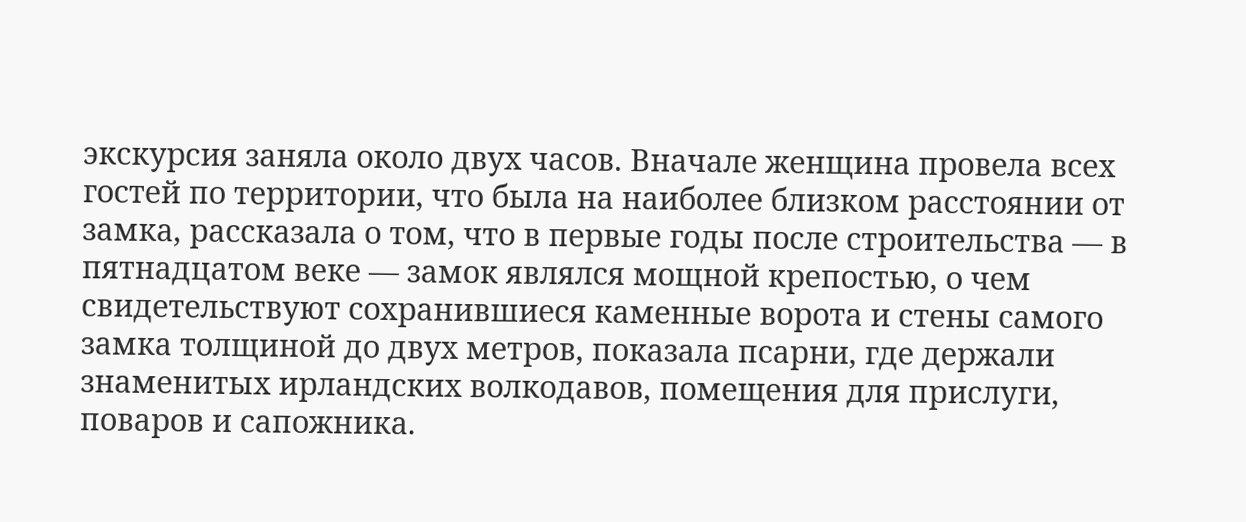экскурсия заняла около двух часов. Вначале женщина провела всех гостей по территории, что была на наиболее близком расстоянии от замка, рассказала о том, что в первые годы после строительства — в пятнадцатом веке — замок являлся мощной крепостью, о чем свидетельствуют сохранившиеся каменные ворота и стены самого замка толщиной до двух метров, показала псарни, где держали знаменитых ирландских волкодавов, помещения для прислуги, поваров и сапожника.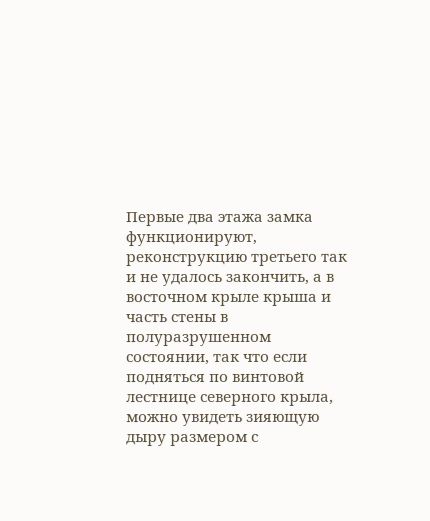Первые два этажа замка функционируют, реконструкцию третьего так и не удалось закончить, а в восточном крыле крыша и часть стены в полуразрушенном состоянии, так что если подняться по винтовой лестнице северного крыла, можно увидеть зияющую дыру размером с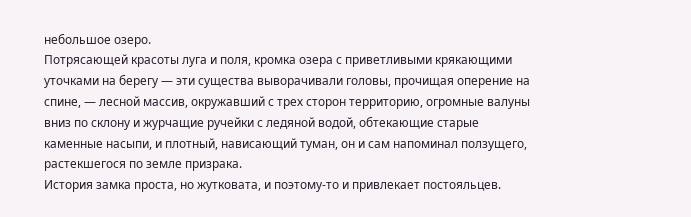небольшое озеро.
Потрясающей красоты луга и поля, кромка озера с приветливыми крякающими уточками на берегу — эти существа выворачивали головы, прочищая оперение на спине, — лесной массив, окружавший с трех сторон территорию, огромные валуны вниз по склону и журчащие ручейки с ледяной водой, обтекающие старые каменные насыпи, и плотный, нависающий туман, он и сам напоминал ползущего, растекшегося по земле призрака.
История замка проста, но жутковата, и поэтому-то и привлекает постояльцев.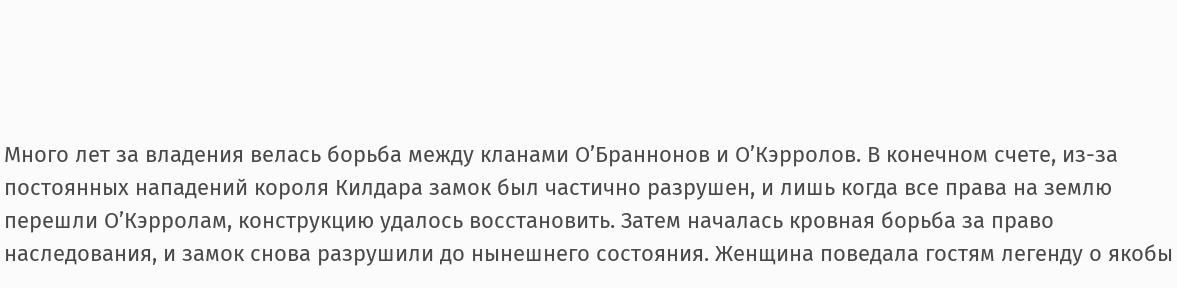Много лет за владения велась борьба между кланами О’Браннонов и О’Кэрролов. В конечном счете, из-за постоянных нападений короля Килдара замок был частично разрушен, и лишь когда все права на землю перешли О’Кэрролам, конструкцию удалось восстановить. Затем началась кровная борьба за право наследования, и замок снова разрушили до нынешнего состояния. Женщина поведала гостям легенду о якобы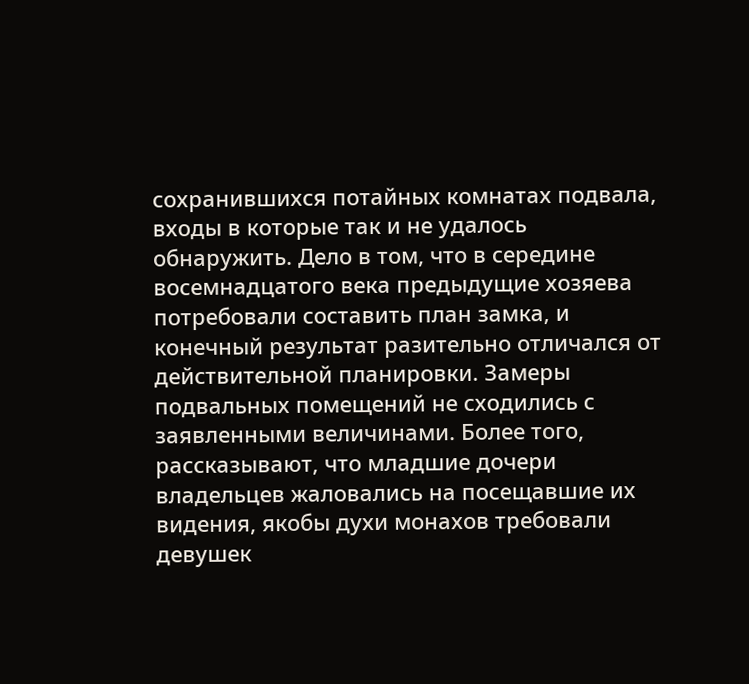сохранившихся потайных комнатах подвала, входы в которые так и не удалось обнаружить. Дело в том, что в середине восемнадцатого века предыдущие хозяева потребовали составить план замка, и конечный результат разительно отличался от действительной планировки. Замеры подвальных помещений не сходились с заявленными величинами. Более того, рассказывают, что младшие дочери владельцев жаловались на посещавшие их видения, якобы духи монахов требовали девушек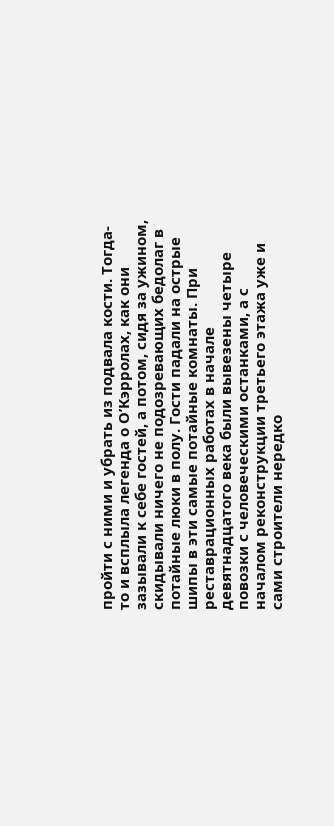пройти с ними и убрать из подвала кости. Тогда-то и всплыла легенда о О’Кэрролах, как они зазывали к себе гостей, а потом, сидя за ужином, скидывали ничего не подозревающих бедолаг в потайные люки в полу. Гости падали на острые шипы в эти самые потайные комнаты. При реставрационных работах в начале девятнадцатого века были вывезены четыре повозки с человеческими останками, а с началом реконструкции третьего этажа уже и сами строители нередко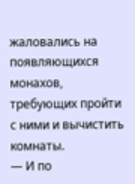жаловались на появляющихся монахов, требующих пройти с ними и вычистить комнаты.
— И по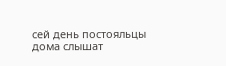сей день постояльцы дома слышат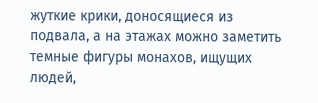жуткие крики, доносящиеся из подвала, а на этажах можно заметить темные фигуры монахов, ищущих людей,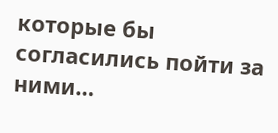которые бы согласились пойти за ними…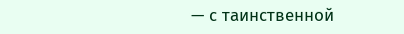— с таинственной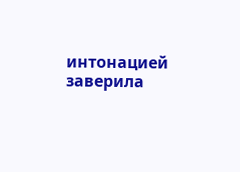интонацией заверила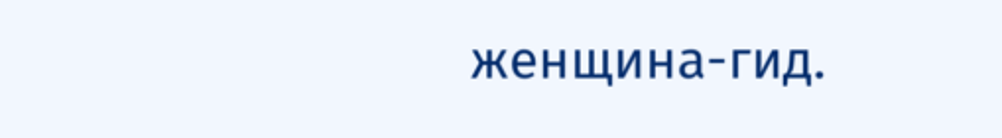женщина-гид.